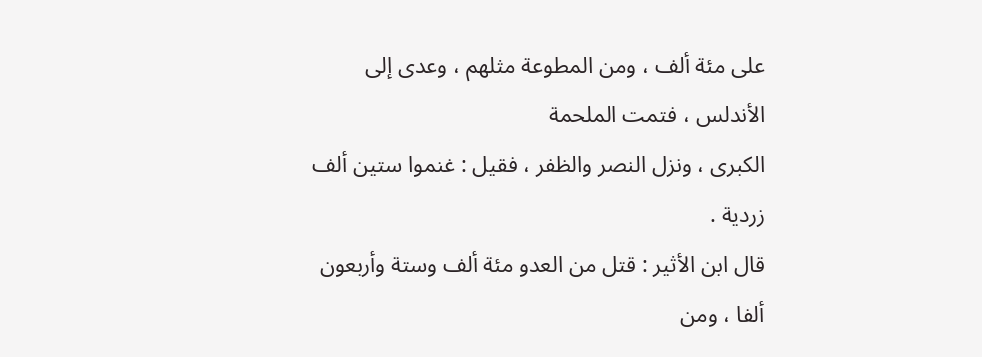على مئة ألف ، ومن المطوعة مثلهم ، وعدى إلى الأندلس ، فتمت الملحمة
الكبرى ، ونزل النصر والظفر ، فقيل : غنموا ستين ألف زردية .
قال ابن الأثير : قتل من العدو مئة ألف وستة وأربعون ألفا ، ومن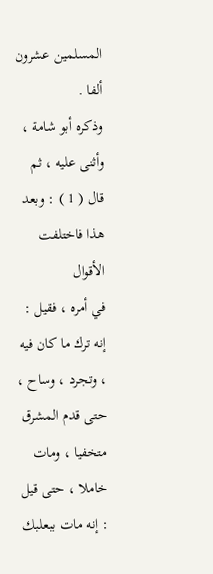المسلمين عشرون ألفا .
وذكره أبو شامة ، وأثنى عليه ، ثم قال ( 1 ) : وبعد هذا فاختلفت الأقوال
في أمره ، فقيل : إنه ترك ما كان فيه ، وتجرد ، وساح ، حتى قدم المشرق
متخفيا ، ومات خاملا ، حتى قيل : إنه مات ببعلبك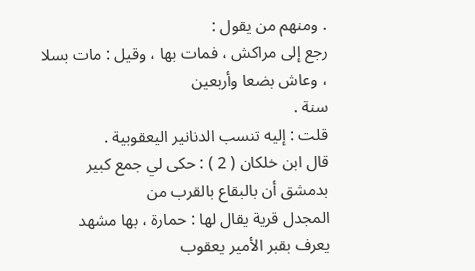. ومنهم من يقول :
رجع إلى مراكش ، فمات بها ، وقيل : مات بسلا ، وعاش بضعا وأربعين
سنة .
قلت : إليه تنسب الدنانير اليعقوبية .
قال ابن خلكان ( 2 ) : حكى لي جمع كبير بدمشق أن بالبقاع بالقرب من
المجدل قرية يقال لها : حمارة ، بها مشهد يعرف بقبر الأمير يعقوب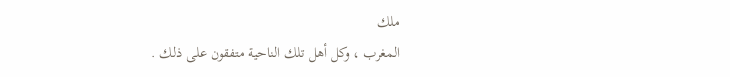ملك
المغرب ، وكل أهل تلك الناحية متفقون على ذلك .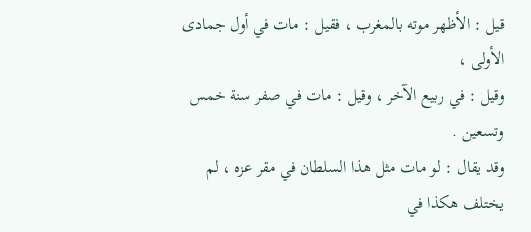قيل : الأظهر موته بالمغرب ، فقيل : مات في أول جمادى الأولى ،
وقيل : في ربيع الآخر ، وقيل : مات في صفر سنة خمس وتسعين .
وقد يقال : لو مات مثل هذا السلطان في مقر عزه ، لم يختلف هكذا في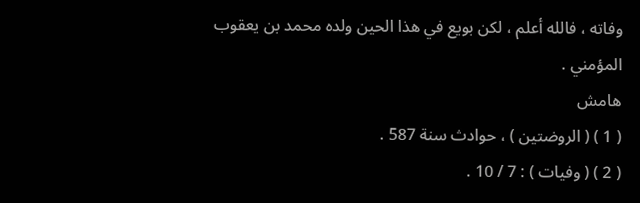وفاته ، فالله أعلم ، لكن بويع في هذا الحين ولده محمد بن يعقوب
المؤمني .
هامش
( 1 ) ( الروضتين ) ، حوادث سنة 587 .
( 2 ) ( وفيات ) : 7 / 10 .